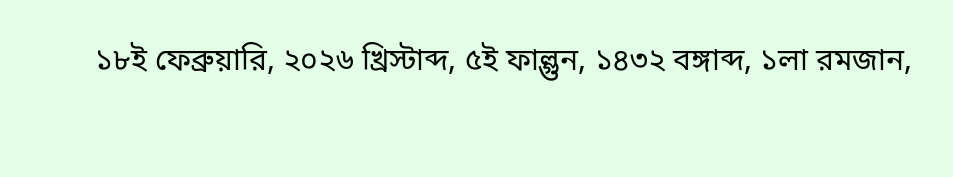১৮ই ফেব্রুয়ারি, ২০২৬ খ্রিস্টাব্দ, ৫ই ফাল্গুন, ১৪৩২ বঙ্গাব্দ, ১লা রমজান,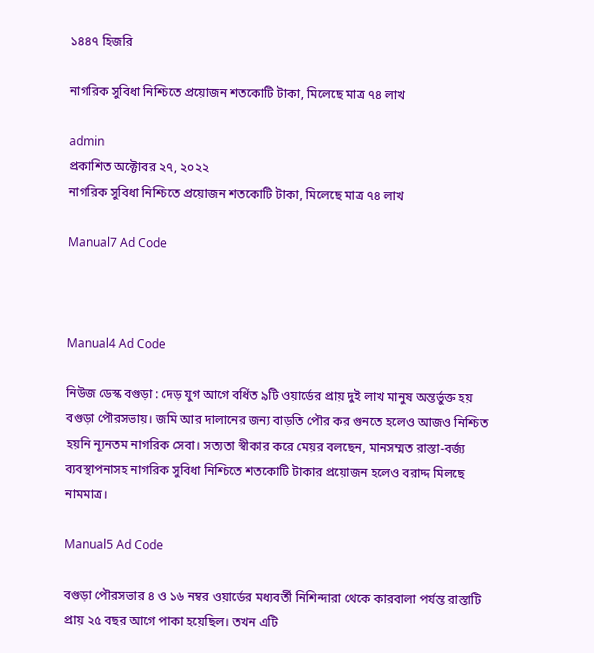১৪৪৭ হিজরি

নাগরিক সুবিধা নিশ্চিতে প্রয়োজন শতকোটি টাকা, মিলেছে মাত্র ৭৪ লাখ

admin
প্রকাশিত অক্টোবর ২৭, ২০২২
নাগরিক সুবিধা নিশ্চিতে প্রয়োজন শতকোটি টাকা, মিলেছে মাত্র ৭৪ লাখ

Manual7 Ad Code



Manual4 Ad Code

নিউজ ডেস্ক বগুড়া : দেড় যুগ আগে বর্ধিত ৯টি ওয়ার্ডের প্রায় দুই লাখ মানুষ অন্তর্ভুক্ত হয় বগুড়া পৌরসভায়। জমি আর দালানের জন্য বাড়তি পৌর কর গুনতে হলেও আজও নিশ্চিত হয়নি ন্যূনতম নাগরিক সেবা। সত্যতা স্বীকার করে মেয়র বলছেন, মানসম্মত রাস্তা-বর্জ্য ব্যবস্থাপনাসহ নাগরিক সুবিধা নিশ্চিতে শতকোটি টাকার প্রয়োজন হলেও বরাদ্দ মিলছে নামমাত্র।

Manual5 Ad Code

বগুড়া পৌরসভার ৪ ও ১৬ নম্বর ওয়ার্ডের মধ্যবর্তী নিশিন্দারা থেকে কারবালা পর্যন্ত রাস্তাটি প্রায় ২৫ বছর আগে পাকা হয়েছিল। তখন এটি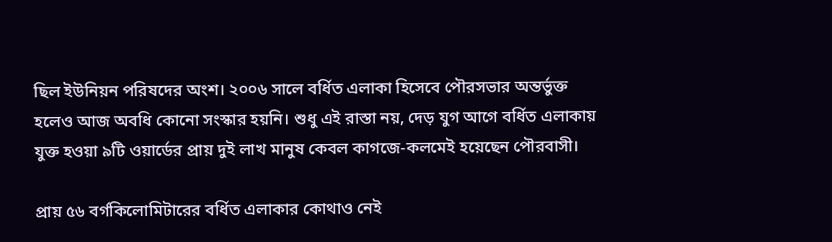ছিল ইউনিয়ন পরিষদের অংশ। ২০০৬ সালে বর্ধিত এলাকা হিসেবে পৌরসভার অন্তর্ভুক্ত হলেও আজ অবধি কোনো সংস্কার হয়নি। শুধু এই রাস্তা নয়, দেড় যুগ আগে বর্ধিত এলাকায় যুক্ত হওয়া ৯টি ওয়ার্ডের প্রায় দুই লাখ মানুষ কেবল কাগজে-কলমেই হয়েছেন পৌরবাসী।

প্রায় ৫৬ বর্গকিলোমিটারের বর্ধিত এলাকার কোথাও নেই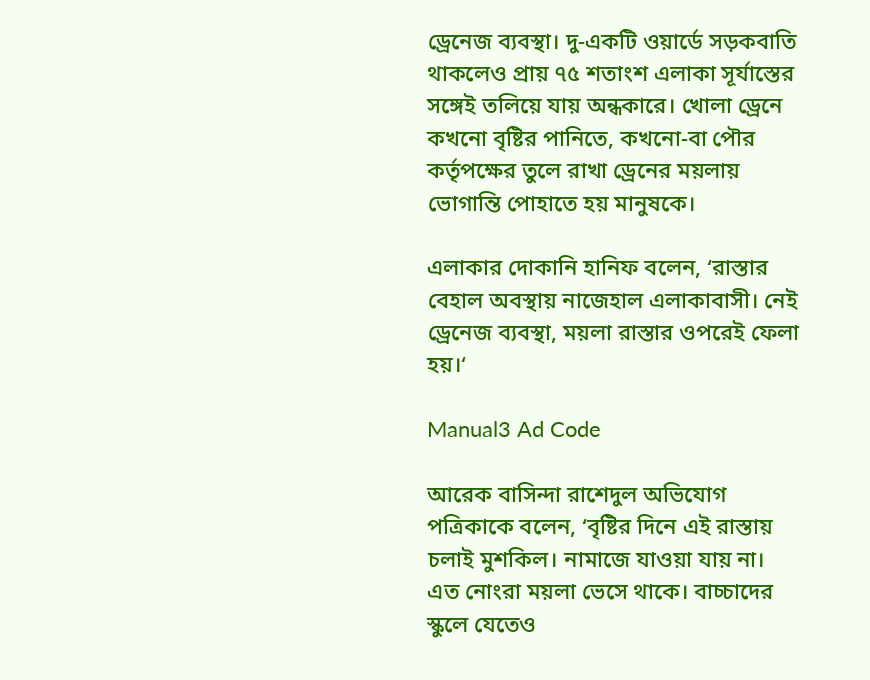ড্রেনেজ ব্যবস্থা। দু-একটি ওয়ার্ডে সড়কবাতি থাকলেও প্রায় ৭৫ শতাংশ এলাকা সূর্যাস্তের সঙ্গেই তলিয়ে যায় অন্ধকারে। খোলা ড্রেনে কখনো বৃষ্টির পানিতে, কখনো-বা পৌর কর্তৃপক্ষের তুলে রাখা ড্রেনের ময়লায় ভোগান্তি পোহাতে হয় মানুষকে।

এলাকার দোকানি হানিফ বলেন, ‘রাস্তার বেহাল অবস্থায় নাজেহাল এলাকাবাসী। নেই ড্রেনেজ ব্যবস্থা, ময়লা রাস্তার ওপরেই ফেলা হয়।‘

Manual3 Ad Code

আরেক বাসিন্দা রাশেদুল অভিযোগ পত্রিকাকে বলেন, ‘বৃষ্টির দিনে এই রাস্তায় চলাই মুশকিল। নামাজে যাওয়া যায় না। এত নোংরা ময়লা ভেসে থাকে। বাচ্চাদের স্কুলে যেতেও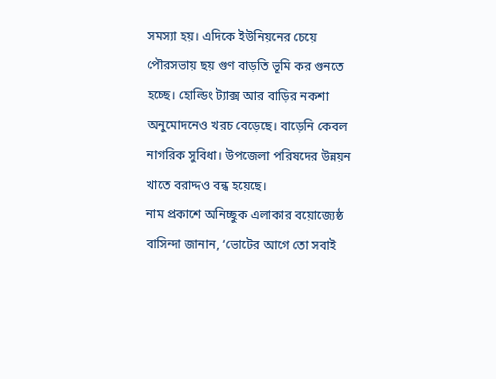সমস্যা হয়। এদিকে ইউনিয়নের চেয়ে পৌরসভায় ছয় গুণ বাড়তি ভূমি কর গুনতে হচ্ছে। হোল্ডিং ট্যাক্স আর বাড়ির নকশা অনুমোদনেও খরচ বেড়েছে। বাড়েনি কেবল নাগরিক সুবিধা। উপজেলা পরিষদের উন্নয়ন খাতে বরাদ্দও বন্ধ হয়েছে।
নাম প্রকাশে অনিচ্ছুক এলাকার বয়োজ্যেষ্ঠ বাসিন্দা জানান, ‘ভোটের আগে তো সবাই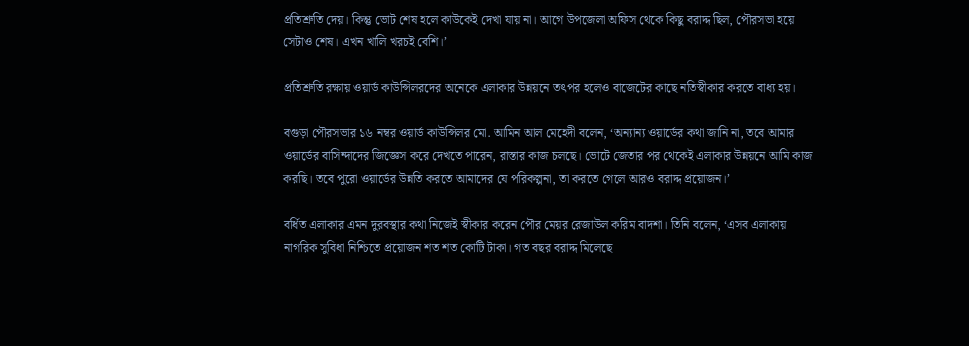প্রতিশ্রুতি দেয়। কিন্তু ভোট শেষ হলে কাউকেই দেখা যায় না। আগে উপজেলা অফিস থেকে কিছু বরাদ্দ ছিল, পৌরসভা হয়ে সেটাও শেষ। এখন খালি খরচই বেশি।’

প্রতিশ্রুতি রক্ষায় ওয়ার্ড কাউন্সিলরদের অনেকে এলাকার উন্নয়নে তৎপর হলেও বাজেটের কাছে নতিস্বীকার করতে বাধ্য হয়।

বগুড়া পৌরসভার ১৬ নম্বর ওয়ার্ড কাউন্সিলর মো. আমিন আল মেহেদী বলেন, ‘অন্যান্য ওয়ার্ডের কথা জানি না, তবে আমার ওয়ার্ডের বাসিন্দাদের জিজ্ঞেস করে দেখতে পারেন, রাস্তার কাজ চলছে। ভোটে জেতার পর থেকেই এলাকার উন্নয়নে আমি কাজ করছি। তবে পুরো ওয়ার্ডের উন্নতি করতে আমাদের যে পরিকল্পনা, তা করতে গেলে আরও বরাদ্দ প্রয়োজন।’

বর্ধিত এলাকার এমন দুরবস্থার কথা নিজেই স্বীকার করেন পৌর মেয়র রেজাউল করিম বাদশা। তিনি বলেন, ‘এসব এলাকায় নাগরিক সুবিধা নিশ্চিতে প্রয়োজন শত শত কোটি টাকা। গত বছর বরাদ্দ মিলেছে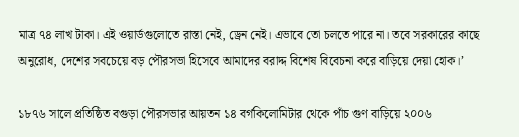মাত্র ৭৪ লাখ টাকা। এই ওয়ার্ডগুলোতে রাস্তা নেই, ড্রেন নেই। এভাবে তো চলতে পারে না। তবে সরকারের কাছে অনুরোধ, দেশের সবচেয়ে বড় পৌরসভা হিসেবে আমাদের বরাদ্দ বিশেষ বিবেচনা করে বাড়িয়ে দেয়া হোক।’

১৮৭৬ সালে প্রতিষ্ঠিত বগুড়া পৌরসভার আয়তন ১৪ বর্গকিলোমিটার থেকে পাঁচ গুণ বাড়িয়ে ২০০৬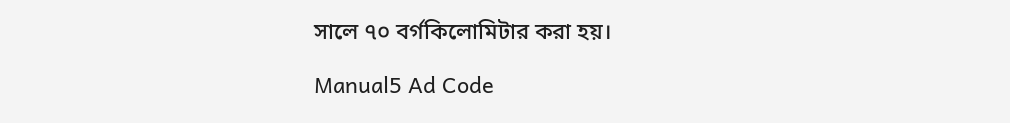সালে ৭০ বর্গকিলোমিটার করা হয়।

Manual5 Ad Code